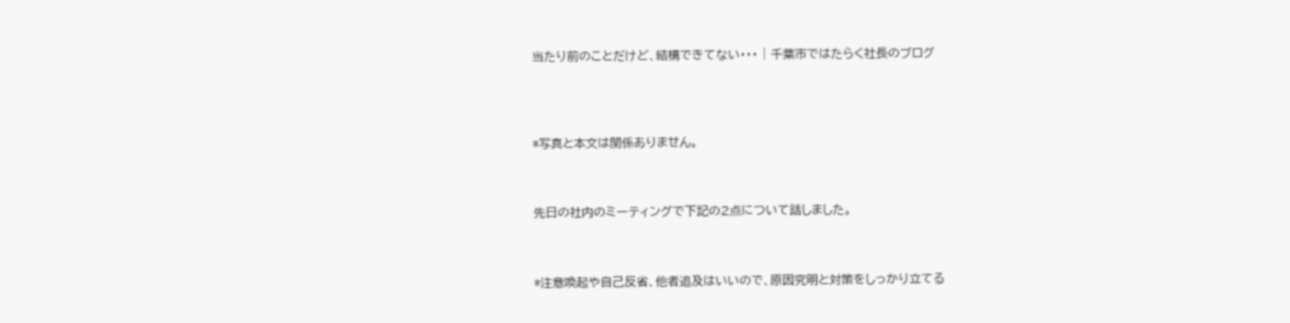当たり前のことだけど、結構できてない・・・ | 千葉市ではたらく社長のブログ




*写真と本文は関係ありません。



先日の社内のミーティングで下記の2点について話しました。



*注意喚起や自己反省、他者追及はいいので、原因究明と対策をしっかり立てる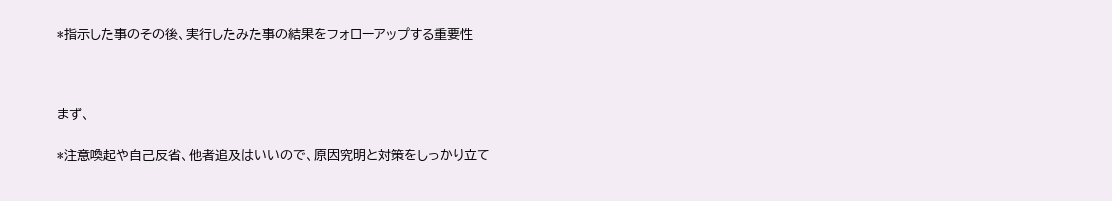*指示した事のその後、実行したみた事の結果をフォローアップする重要性



まず、

*注意喚起や自己反省、他者追及はいいので、原因究明と対策をしっかり立て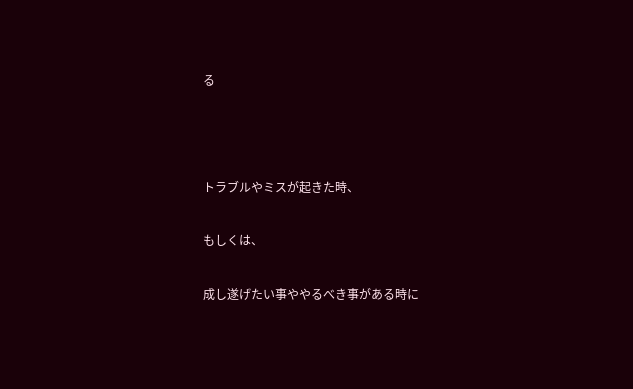る



トラブルやミスが起きた時、

もしくは、

成し遂げたい事ややるべき事がある時に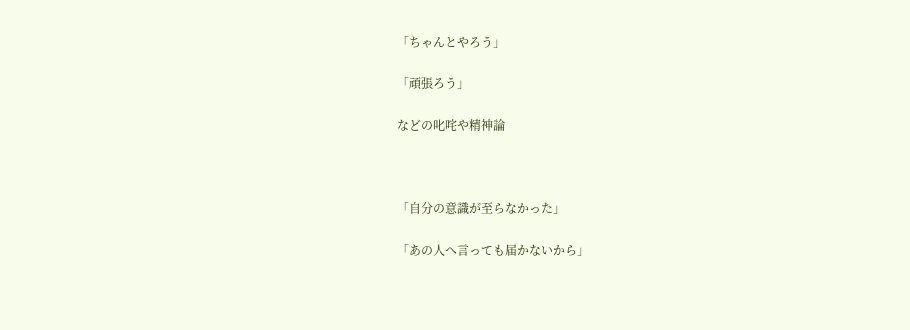「ちゃんとやろう」

「頑張ろう」

などの叱咤や精神論



「自分の意識が至らなかった」

「あの人へ言っても届かないから」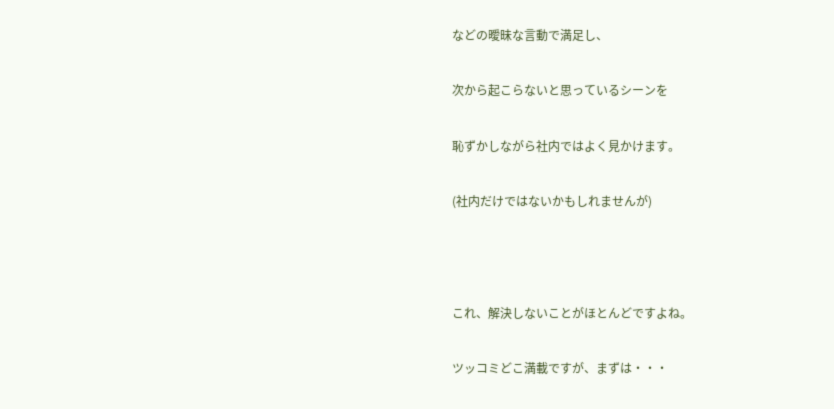などの曖昧な言動で満足し、

次から起こらないと思っているシーンを

恥ずかしながら社内ではよく見かけます。

(社内だけではないかもしれませんが)



これ、解決しないことがほとんどですよね。

ツッコミどこ満載ですが、まずは・・・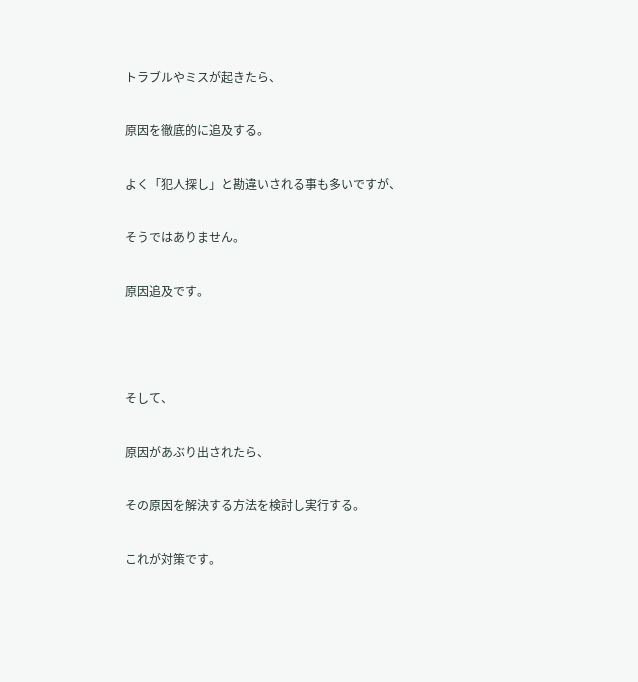トラブルやミスが起きたら、

原因を徹底的に追及する。

よく「犯人探し」と勘違いされる事も多いですが、

そうではありません。

原因追及です。



そして、

原因があぶり出されたら、

その原因を解決する方法を検討し実行する。

これが対策です。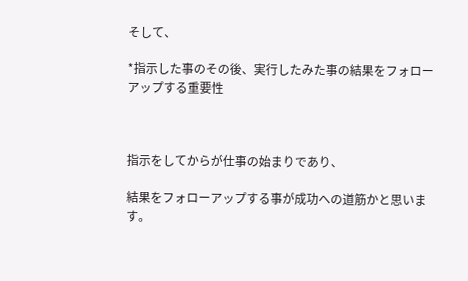そして、

*指示した事のその後、実行したみた事の結果をフォローアップする重要性



指示をしてからが仕事の始まりであり、

結果をフォローアップする事が成功への道筋かと思います。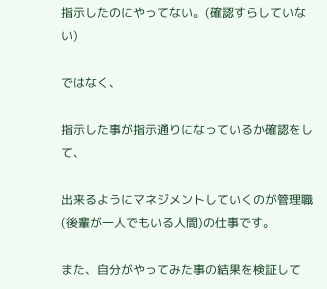指示したのにやってない。(確認すらしていない)

ではなく、

指示した事が指示通りになっているか確認をして、

出来るようにマネジメントしていくのが管理職(後輩が一人でもいる人間)の仕事です。

また、自分がやってみた事の結果を検証して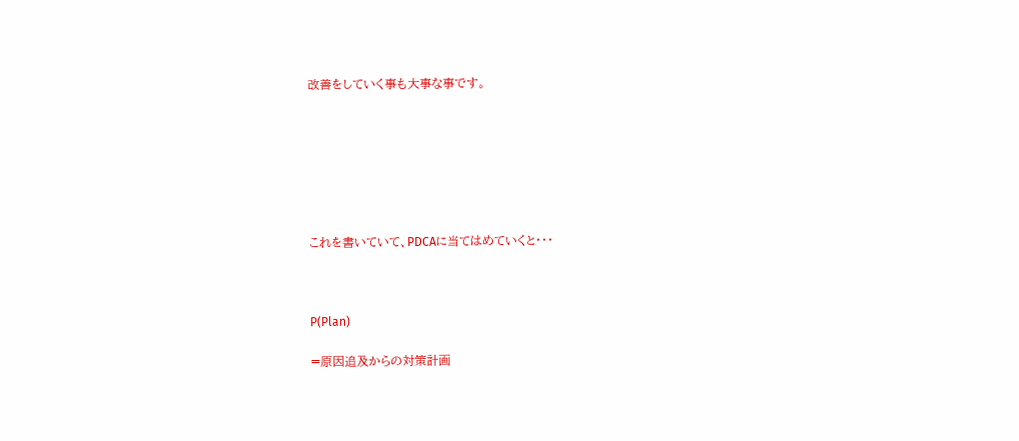改善をしていく事も大事な事です。







これを書いていて、PDCAに当てはめていくと・・・



P(Plan)

=原因追及からの対策計画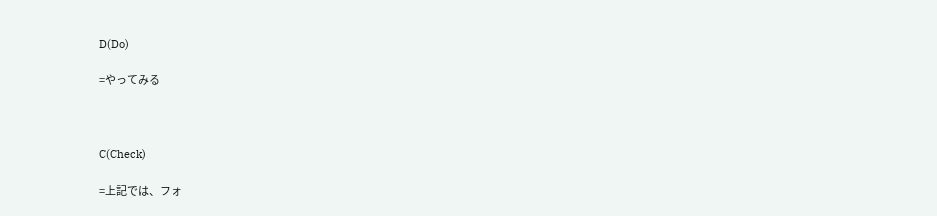D(Do)

=やってみる



C(Check)

=上記では、フォ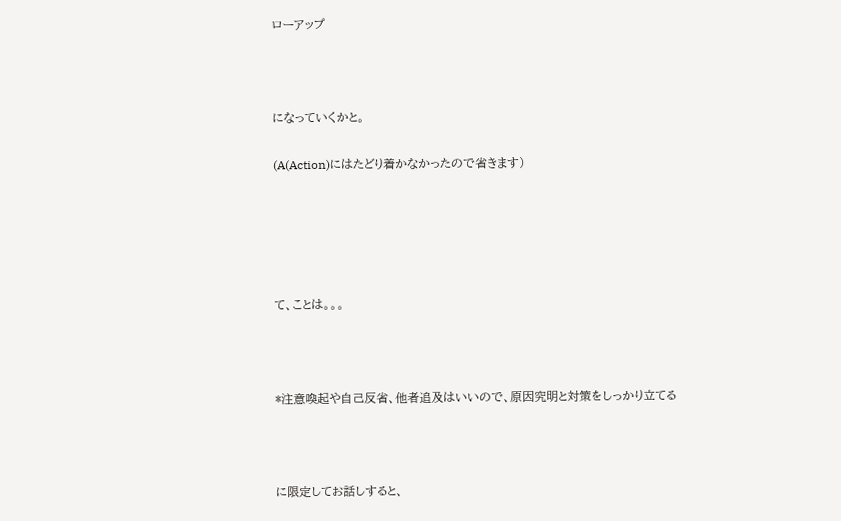ローアップ



になっていくかと。

(A(Action)にはたどり着かなかったので省きます)





て、ことは。。。



*注意喚起や自己反省、他者追及はいいので、原因究明と対策をしっかり立てる



に限定してお話しすると、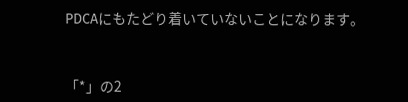PDCAにもたどり着いていないことになります。



「*」の2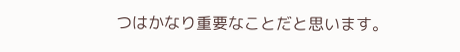つはかなり重要なことだと思います。